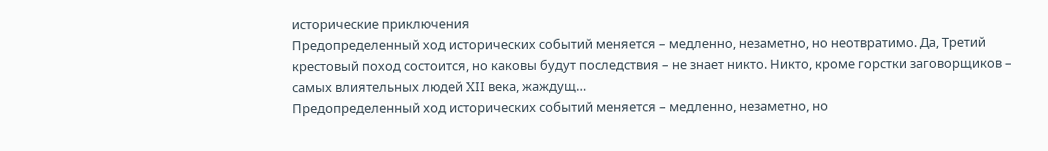исторические приключения
Предопределенный ход исторических событий меняется – медленно, незаметно, но неотвратимо. Да, Третий крестовый поход состоится, но каковы будут последствия – не знает никто. Никто, кроме горстки заговорщиков – самых влиятельных людей XII века, жаждущ…
Предопределенный ход исторических событий меняется – медленно, незаметно, но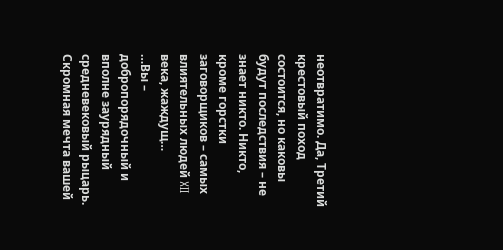неотвратимо. Да, Третий крестовый поход состоится, но каковы будут последствия – не знает никто. Никто, кроме горстки заговорщиков – самых влиятельных людей XII века, жаждущ…
…Вы – добропорядочный и вполне заурядный средневековый рыцарь. Скромная мечта вашей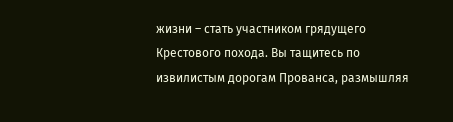жизни – стать участником грядущего Крестового похода. Вы тащитесь по извилистым дорогам Прованса, размышляя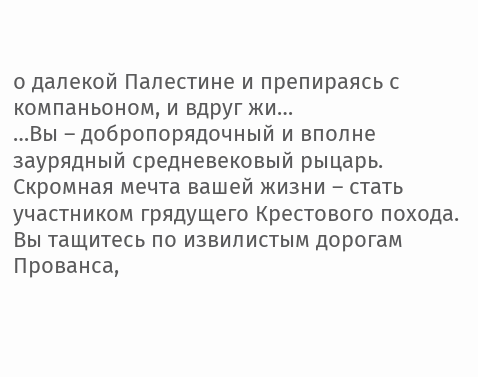о далекой Палестине и препираясь с компаньоном, и вдруг жи…
…Вы – добропорядочный и вполне заурядный средневековый рыцарь. Скромная мечта вашей жизни – стать участником грядущего Крестового похода. Вы тащитесь по извилистым дорогам Прованса,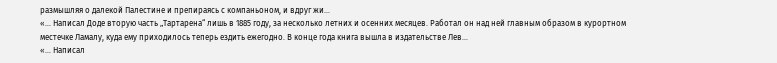размышляя о далекой Палестине и препираясь с компаньоном, и вдруг жи…
«… Написал Доде вторую часть „Тартарена“ лишь в 1885 году, за несколько летних и осенних месяцев. Работал он над ней главным образом в курортном местечке Ламалу, куда ему приходилось теперь ездить ежегодно. В конце года книга вышла в издательстве Лев…
«… Написал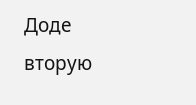Доде вторую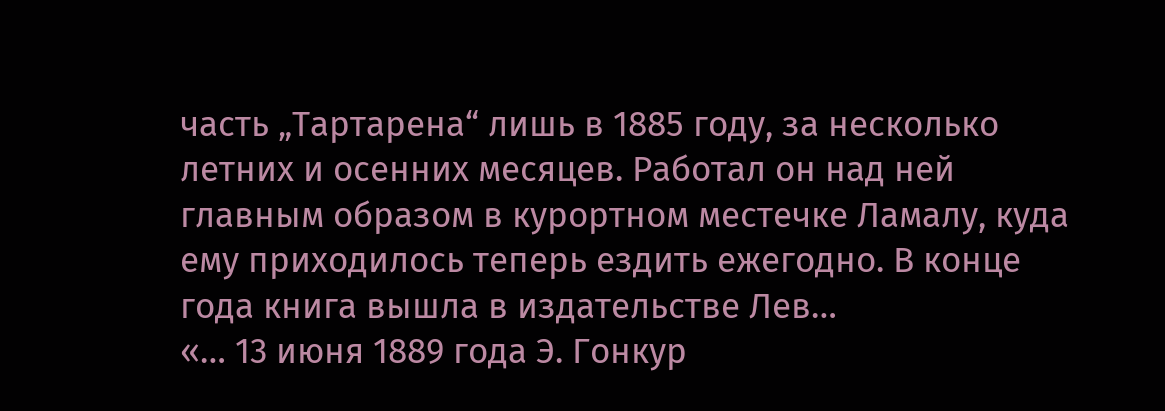часть „Тартарена“ лишь в 1885 году, за несколько летних и осенних месяцев. Работал он над ней главным образом в курортном местечке Ламалу, куда ему приходилось теперь ездить ежегодно. В конце года книга вышла в издательстве Лев…
«… 13 июня 1889 года Э. Гонкур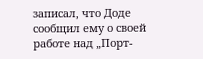записал, что Доде сообщил ему о своей работе над „Порт-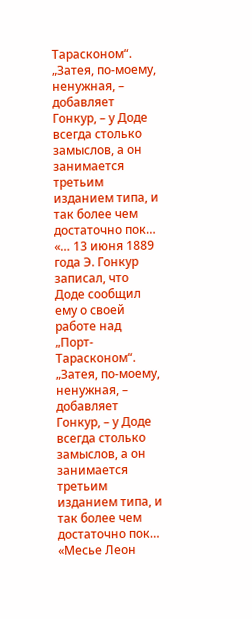Тарасконом“. „Затея, по-моему, ненужная, – добавляет Гонкур, – у Доде всегда столько замыслов, а он занимается третьим изданием типа, и так более чем достаточно пок…
«… 13 июня 1889 года Э. Гонкур записал, что Доде сообщил ему о своей работе над „Порт-Тарасконом“. „Затея, по-моему, ненужная, – добавляет Гонкур, – у Доде всегда столько замыслов, а он занимается третьим изданием типа, и так более чем достаточно пок…
«Месье Леон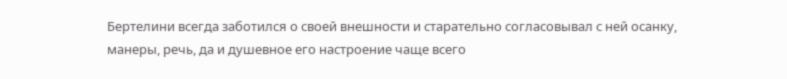Бертелини всегда заботился о своей внешности и старательно согласовывал с ней осанку, манеры, речь, да и душевное его настроение чаще всего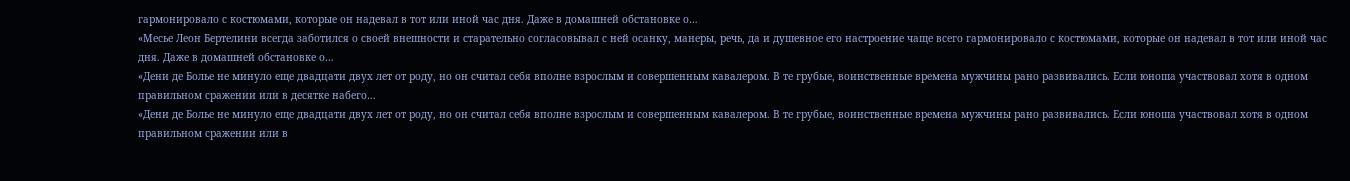гармонировало с костюмами, которые он надевал в тот или иной час дня. Даже в домашней обстановке о…
«Месье Леон Бертелини всегда заботился о своей внешности и старательно согласовывал с ней осанку, манеры, речь, да и душевное его настроение чаще всего гармонировало с костюмами, которые он надевал в тот или иной час дня. Даже в домашней обстановке о…
«Дени де Болье не минуло еще двадцати двух лет от роду, но он считал себя вполне взрослым и совершенным кавалером. В те грубые, воинственные времена мужчины рано развивались. Если юноша участвовал хотя в одном правильном сражении или в десятке набего…
«Дени де Болье не минуло еще двадцати двух лет от роду, но он считал себя вполне взрослым и совершенным кавалером. В те грубые, воинственные времена мужчины рано развивались. Если юноша участвовал хотя в одном правильном сражении или в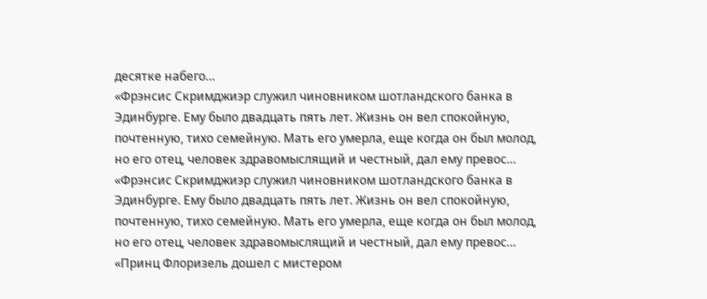десятке набего…
«Фрэнсис Скримджиэр служил чиновником шотландского банка в Эдинбурге. Ему было двадцать пять лет. Жизнь он вел спокойную, почтенную, тихо семейную. Мать его умерла, еще когда он был молод, но его отец, человек здравомыслящий и честный, дал ему превос…
«Фрэнсис Скримджиэр служил чиновником шотландского банка в Эдинбурге. Ему было двадцать пять лет. Жизнь он вел спокойную, почтенную, тихо семейную. Мать его умерла, еще когда он был молод, но его отец, человек здравомыслящий и честный, дал ему превос…
«Принц Флоризель дошел с мистером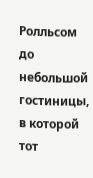Ролльсом до небольшой гостиницы, в которой тот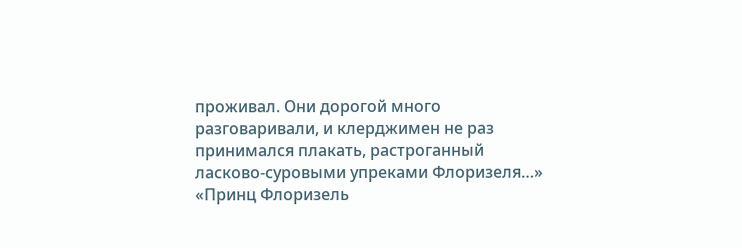проживал. Они дорогой много разговаривали, и клерджимен не раз принимался плакать, растроганный ласково-суровыми упреками Флоризеля…»
«Принц Флоризель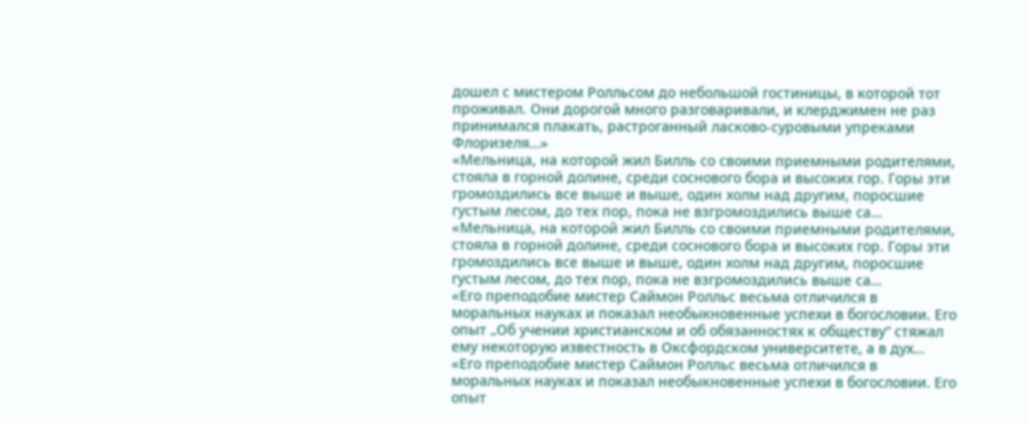дошел с мистером Ролльсом до небольшой гостиницы, в которой тот проживал. Они дорогой много разговаривали, и клерджимен не раз принимался плакать, растроганный ласково-суровыми упреками Флоризеля…»
«Мельница, на которой жил Билль со своими приемными родителями, стояла в горной долине, среди соснового бора и высоких гор. Горы эти громоздились все выше и выше, один холм над другим, поросшие густым лесом, до тех пор, пока не взгромоздились выше са…
«Мельница, на которой жил Билль со своими приемными родителями, стояла в горной долине, среди соснового бора и высоких гор. Горы эти громоздились все выше и выше, один холм над другим, поросшие густым лесом, до тех пор, пока не взгромоздились выше са…
«Его преподобие мистер Саймон Ролльс весьма отличился в моральных науках и показал необыкновенные успехи в богословии. Его опыт „Об учении христианском и об обязанностях к обществу“ стяжал ему некоторую известность в Оксфордском университете, а в дух…
«Его преподобие мистер Саймон Ролльс весьма отличился в моральных науках и показал необыкновенные успехи в богословии. Его опыт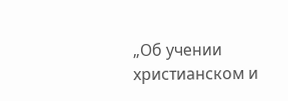„Об учении христианском и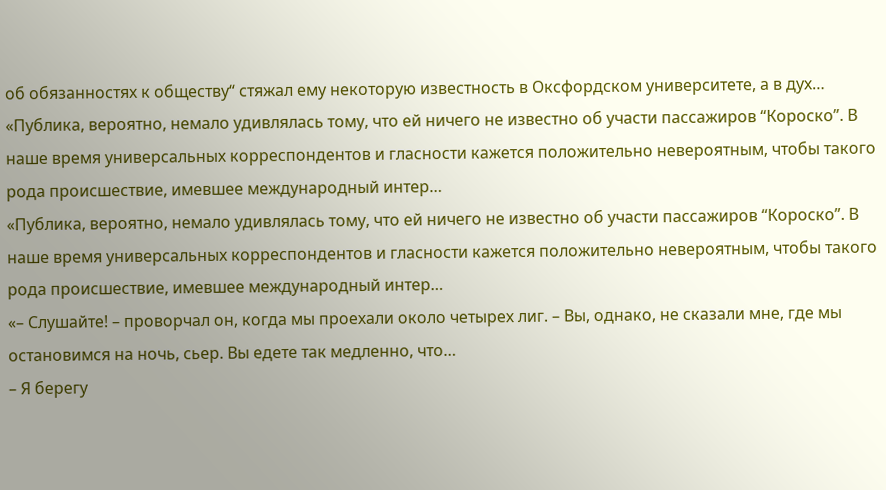об обязанностях к обществу“ стяжал ему некоторую известность в Оксфордском университете, а в дух…
«Публика, вероятно, немало удивлялась тому, что ей ничего не известно об участи пассажиров “Короско”. В наше время универсальных корреспондентов и гласности кажется положительно невероятным, чтобы такого рода происшествие, имевшее международный интер…
«Публика, вероятно, немало удивлялась тому, что ей ничего не известно об участи пассажиров “Короско”. В наше время универсальных корреспондентов и гласности кажется положительно невероятным, чтобы такого рода происшествие, имевшее международный интер…
«– Слушайте! – проворчал он, когда мы проехали около четырех лиг. – Вы, однако, не сказали мне, где мы остановимся на ночь, сьер. Вы едете так медленно, что…
– Я берегу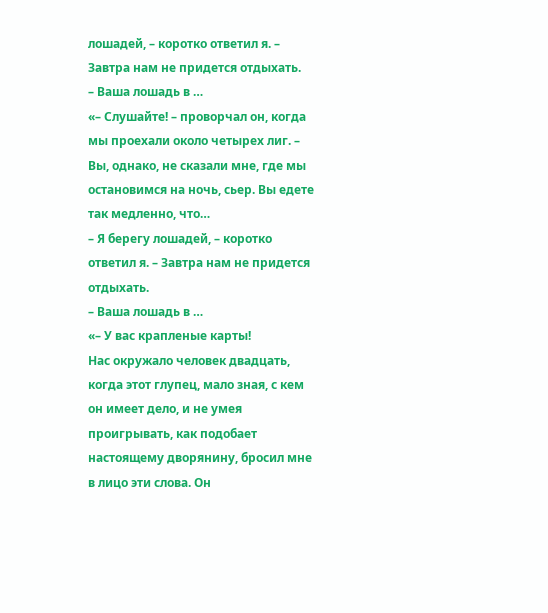лошадей, – коротко ответил я. – Завтра нам не придется отдыхать.
– Ваша лошадь в …
«– Слушайте! – проворчал он, когда мы проехали около четырех лиг. – Вы, однако, не сказали мне, где мы остановимся на ночь, сьер. Вы едете так медленно, что…
– Я берегу лошадей, – коротко ответил я. – Завтра нам не придется отдыхать.
– Ваша лошадь в …
«– У вас крапленые карты!
Нас окружало человек двадцать, когда этот глупец, мало зная, с кем он имеет дело, и не умея проигрывать, как подобает настоящему дворянину, бросил мне в лицо эти слова. Он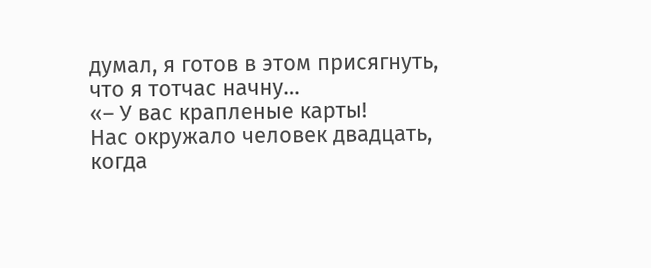думал, я готов в этом присягнуть, что я тотчас начну…
«– У вас крапленые карты!
Нас окружало человек двадцать, когда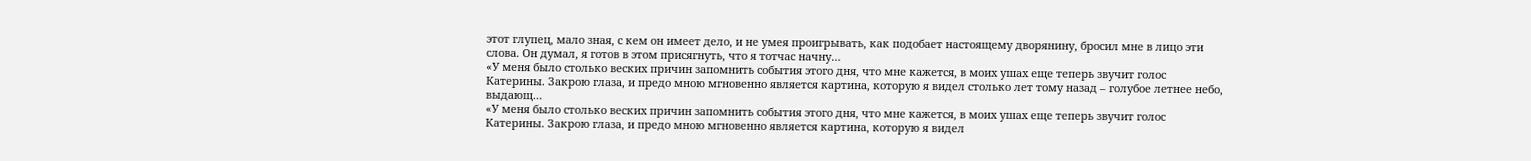этот глупец, мало зная, с кем он имеет дело, и не умея проигрывать, как подобает настоящему дворянину, бросил мне в лицо эти слова. Он думал, я готов в этом присягнуть, что я тотчас начну…
«У меня было столько веских причин запомнить события этого дня, что мне кажется, в моих ушах еще теперь звучит голос Катерины. Закрою глаза, и предо мною мгновенно является картина, которую я видел столько лет тому назад – голубое летнее небо, выдающ…
«У меня было столько веских причин запомнить события этого дня, что мне кажется, в моих ушах еще теперь звучит голос Катерины. Закрою глаза, и предо мною мгновенно является картина, которую я видел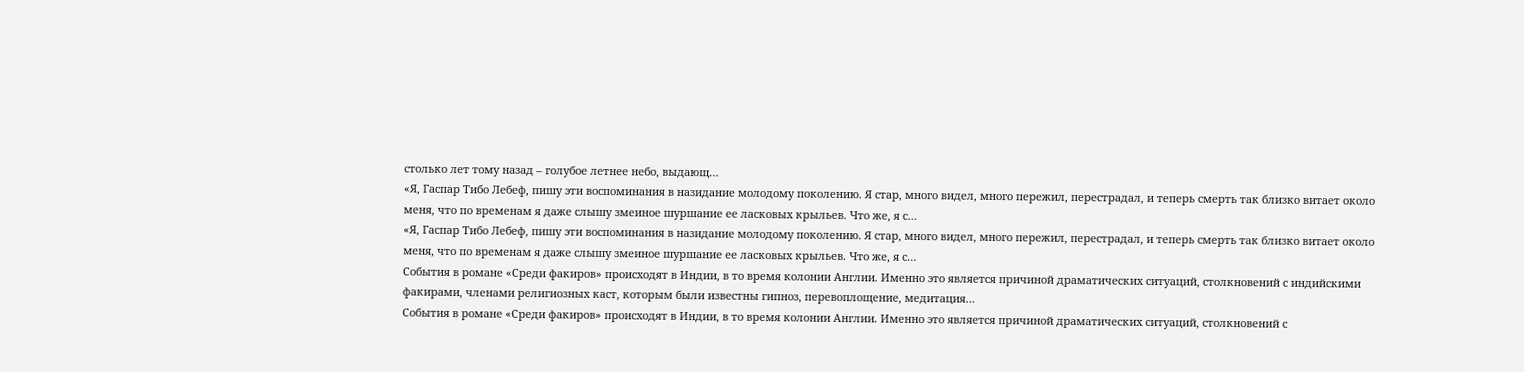столько лет тому назад – голубое летнее небо, выдающ…
«Я, Гаспар Тибо Лебеф, пишу эти воспоминания в назидание молодому поколению. Я стар, много видел, много пережил, перестрадал, и теперь смерть так близко витает около меня, что по временам я даже слышу змеиное шуршание ее ласковых крыльев. Что же, я с…
«Я, Гаспар Тибо Лебеф, пишу эти воспоминания в назидание молодому поколению. Я стар, много видел, много пережил, перестрадал, и теперь смерть так близко витает около меня, что по временам я даже слышу змеиное шуршание ее ласковых крыльев. Что же, я с…
События в романе «Среди факиров» происходят в Индии, в то время колонии Англии. Именно это является причиной драматических ситуаций, столкновений с индийскими факирами, членами религиозных каст, которым были известны гипноз, перевоплощение, медитация…
События в романе «Среди факиров» происходят в Индии, в то время колонии Англии. Именно это является причиной драматических ситуаций, столкновений с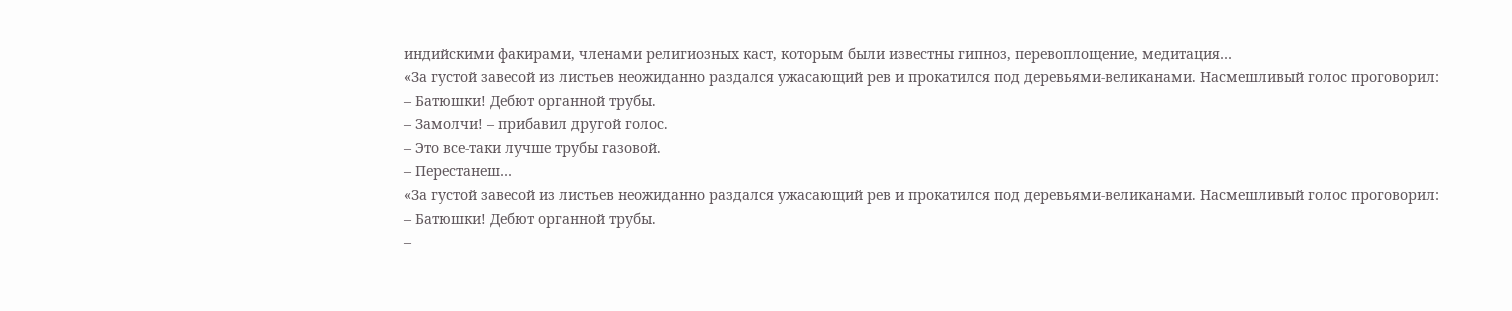индийскими факирами, членами религиозных каст, которым были известны гипноз, перевоплощение, медитация…
«За густой завесой из листьев неожиданно раздался ужасающий рев и прокатился под деревьями-великанами. Насмешливый голос проговорил:
– Батюшки! Дебют органной трубы.
– Замолчи! – прибавил другой голос.
– Это все-таки лучше трубы газовой.
– Перестанеш…
«За густой завесой из листьев неожиданно раздался ужасающий рев и прокатился под деревьями-великанами. Насмешливый голос проговорил:
– Батюшки! Дебют органной трубы.
–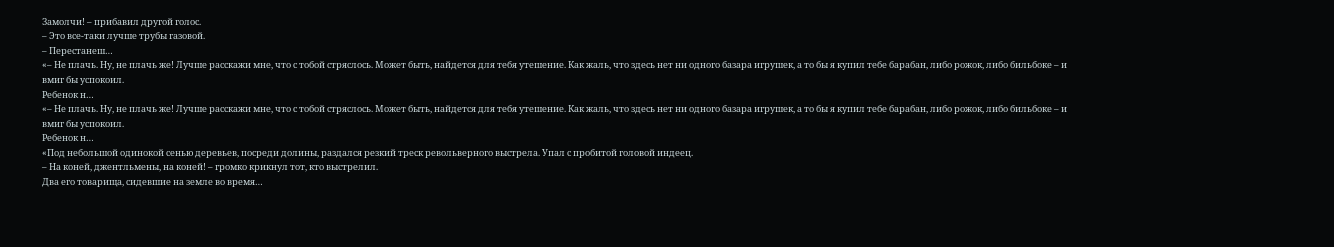Замолчи! – прибавил другой голос.
– Это все-таки лучше трубы газовой.
– Перестанеш…
«– Не плачь. Ну, не плачь же! Лучше расскажи мне, что с тобой стряслось. Может быть, найдется для тебя утешение. Как жаль, что здесь нет ни одного базара игрушек, а то бы я купил тебе барабан, либо рожок, либо бильбоке – и вмиг бы успокоил.
Ребенок н…
«– Не плачь. Ну, не плачь же! Лучше расскажи мне, что с тобой стряслось. Может быть, найдется для тебя утешение. Как жаль, что здесь нет ни одного базара игрушек, а то бы я купил тебе барабан, либо рожок, либо бильбоке – и вмиг бы успокоил.
Ребенок н…
«Под небольшой одинокой сенью деревьев, посреди долины, раздался резкий треск револьверного выстрела. Упал с пробитой головой индеец.
– На коней, джентльмены, на коней! – громко крикнул тот, кто выстрелил.
Два его товарища, сидевшие на земле во время…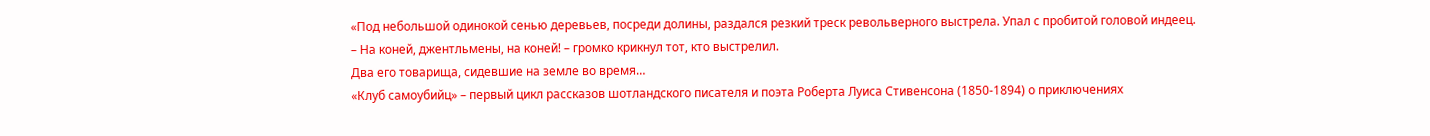«Под небольшой одинокой сенью деревьев, посреди долины, раздался резкий треск револьверного выстрела. Упал с пробитой головой индеец.
– На коней, джентльмены, на коней! – громко крикнул тот, кто выстрелил.
Два его товарища, сидевшие на земле во время…
«Клуб самоубийц» – первый цикл рассказов шотландского писателя и поэта Роберта Луиса Стивенсона (1850-1894) о приключениях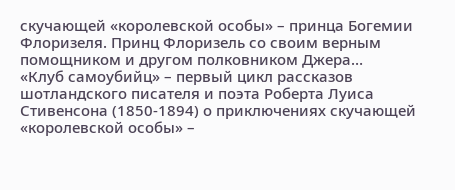скучающей «королевской особы» – принца Богемии Флоризеля. Принц Флоризель со своим верным помощником и другом полковником Джера…
«Клуб самоубийц» – первый цикл рассказов шотландского писателя и поэта Роберта Луиса Стивенсона (1850-1894) о приключениях скучающей «королевской особы» –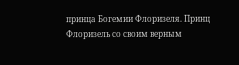принца Богемии Флоризеля. Принц Флоризель со своим верным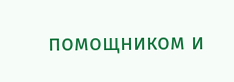помощником и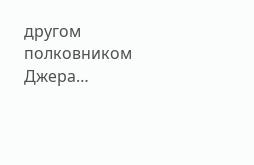другом полковником Джера…